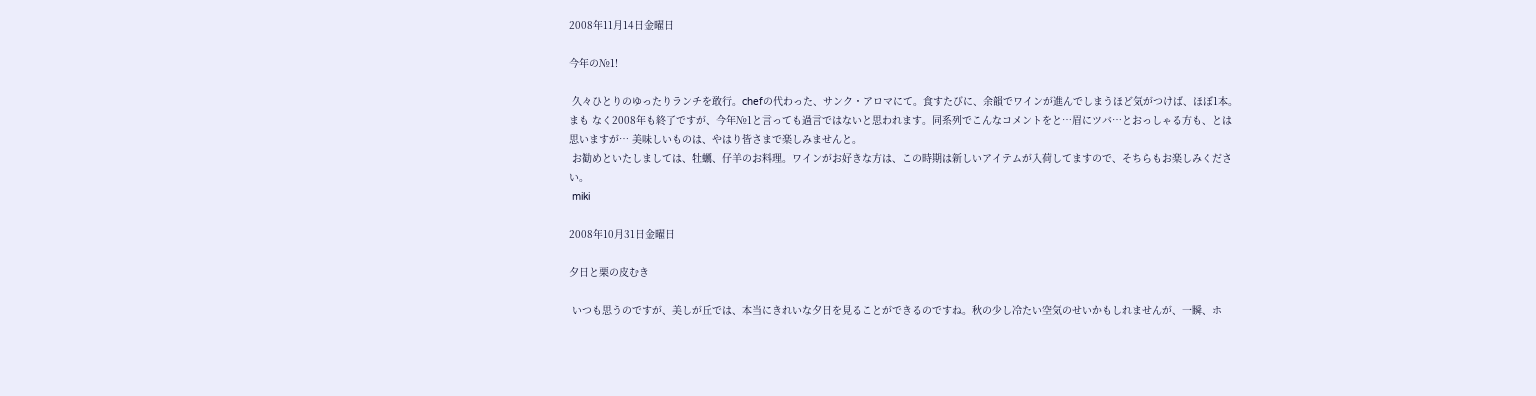2008年11月14日金曜日

今年の№1!

 久々ひとりのゆったりランチを敢行。chefの代わった、サンク・アロマにて。食すたびに、余韻でワインが進んでしまうほど気がつけば、ほぼ1本。まも なく2008年も終了ですが、今年№1と言っても過言ではないと思われます。同系列でこんなコメントをと…眉にツバ…とおっしゃる方も、とは思いますが… 美味しいものは、やはり皆さまで楽しみませんと。
 お勧めといたしましては、牡蠣、仔羊のお料理。ワインがお好きな方は、この時期は新しいアイテムが入荷してますので、そちらもお楽しみください。
 miki

2008年10月31日金曜日

夕日と栗の皮むき

 いつも思うのですが、美しが丘では、本当にきれいな夕日を見ることができるのですね。秋の少し冷たい空気のせいかもしれませんが、一瞬、ホ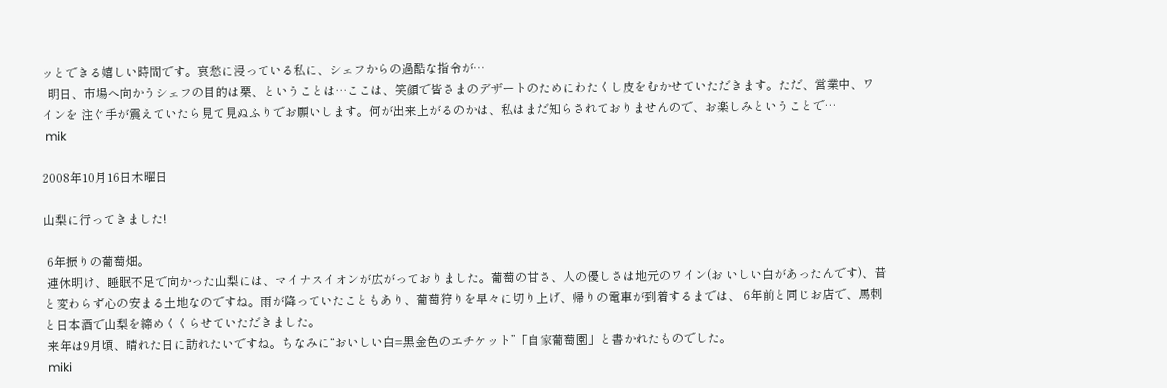ッとできる嬉しい時間です。哀愁に浸っている私に、シェフからの過酷な指令が…
  明日、市場へ向かうシェフの目的は栗、ということは…ここは、笑顔で皆さまのデザートのためにわたくし皮をむかせていただきます。ただ、営業中、ワインを 注ぐ手が震えていたら見て見ぬふりでお願いします。何が出来上がるのかは、私はまだ知らされておりませんので、お楽しみということで…
 mik

2008年10月16日木曜日

山梨に行ってきました!

 6年振りの葡萄畑。
 連休明け、睡眠不足で向かった山梨には、マイナスイオンが広がっておりました。葡萄の甘さ、人の優しさは地元のワイン(お いしい白があったんです)、昔と変わらず心の安まる土地なのですね。雨が降っていたこともあり、葡萄狩りを早々に切り上げ、帰りの電車が到着するまでは、 6年前と同じお店で、馬刺と日本酒で山梨を締めくくらせていただきました。
 来年は9月頃、晴れた日に訪れたいですね。ちなみに“おいしい白=黒金色のエチケット”「自家葡萄園」と書かれたものでした。
 miki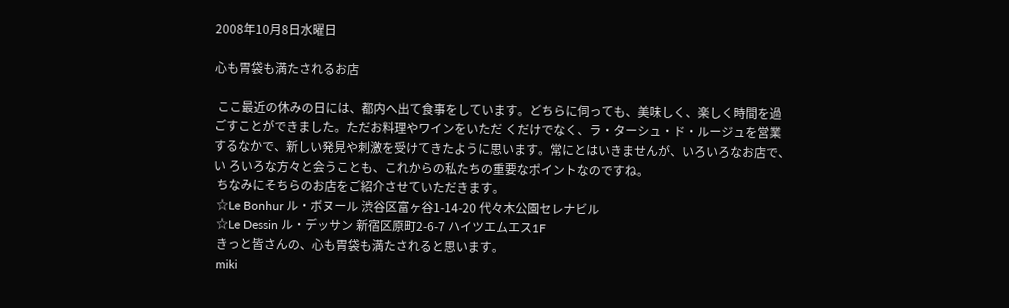2008年10月8日水曜日

心も胃袋も満たされるお店

 ここ最近の休みの日には、都内へ出て食事をしています。どちらに伺っても、美味しく、楽しく時間を過ごすことができました。ただお料理やワインをいただ くだけでなく、ラ・ターシュ・ド・ルージュを営業するなかで、新しい発見や刺激を受けてきたように思います。常にとはいきませんが、いろいろなお店で、い ろいろな方々と会うことも、これからの私たちの重要なポイントなのですね。
 ちなみにそちらのお店をご紹介させていただきます。
 ☆Le Bonhur ル・ボヌール 渋谷区富ヶ谷1-14-20 代々木公園セレナビル
 ☆Le Dessin ル・デッサン 新宿区原町2-6-7 ハイツエムエス1F
 きっと皆さんの、心も胃袋も満たされると思います。
 miki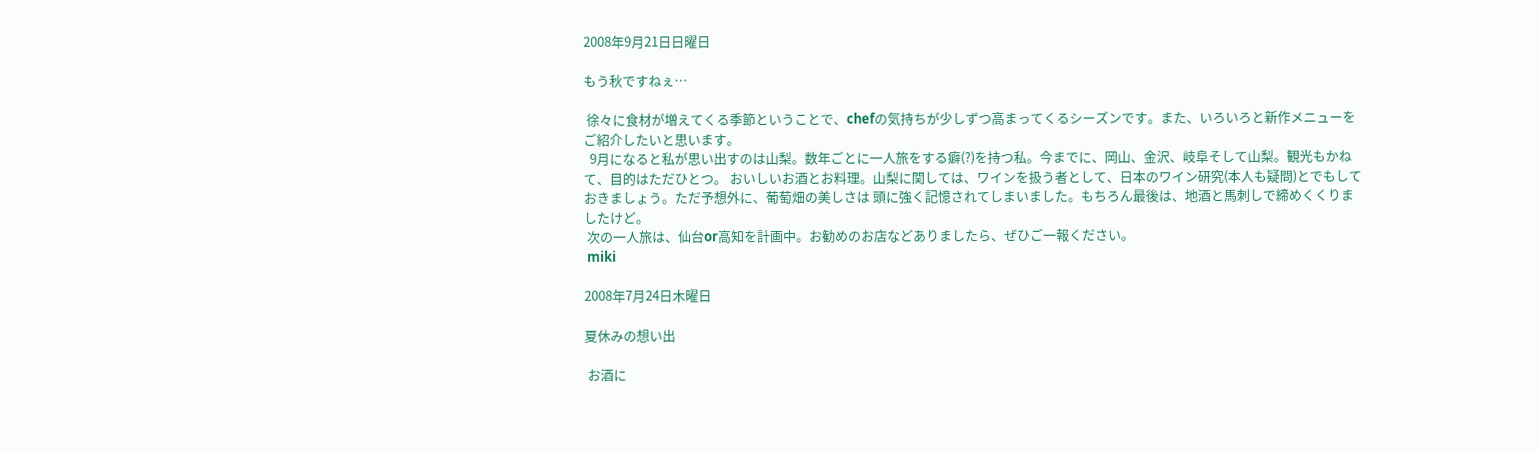2008年9月21日日曜日

もう秋ですねぇ…

 徐々に食材が増えてくる季節ということで、chefの気持ちが少しずつ高まってくるシーズンです。また、いろいろと新作メニューをご紹介したいと思います。
  9月になると私が思い出すのは山梨。数年ごとに一人旅をする癖(?)を持つ私。今までに、岡山、金沢、岐阜そして山梨。観光もかねて、目的はただひとつ。 おいしいお酒とお料理。山梨に関しては、ワインを扱う者として、日本のワイン研究(本人も疑問)とでもしておきましょう。ただ予想外に、葡萄畑の美しさは 頭に強く記憶されてしまいました。もちろん最後は、地酒と馬刺しで締めくくりましたけど。
 次の一人旅は、仙台or高知を計画中。お勧めのお店などありましたら、ぜひご一報ください。
 miki

2008年7月24日木曜日

夏休みの想い出

 お酒に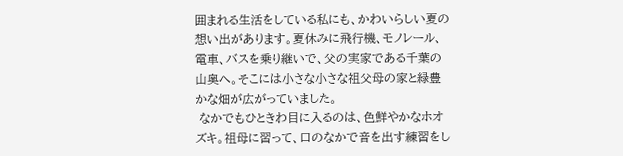囲まれる生活をしている私にも、かわいらしい夏の想い出があります。夏休みに飛行機、モノレール、電車、バスを乗り継いで、父の実家である千葉の山奥へ。そこには小さな小さな祖父母の家と緑豊かな畑が広がっていました。
 なかでもひときわ目に入るのは、色鮮やかなホオズキ。祖母に習って、口のなかで音を出す練習をし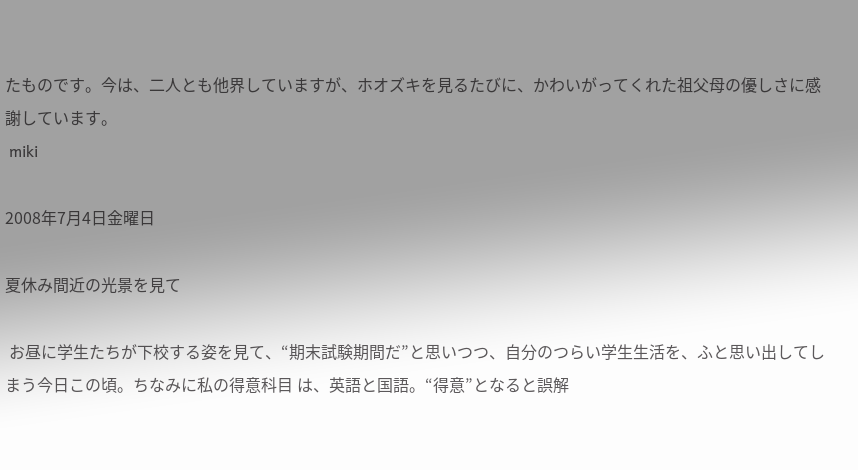たものです。今は、二人とも他界していますが、ホオズキを見るたびに、かわいがってくれた祖父母の優しさに感謝しています。
 miki

2008年7月4日金曜日

夏休み間近の光景を見て

 お昼に学生たちが下校する姿を見て、“期末試験期間だ”と思いつつ、自分のつらい学生生活を、ふと思い出してしまう今日この頃。ちなみに私の得意科目 は、英語と国語。“得意”となると誤解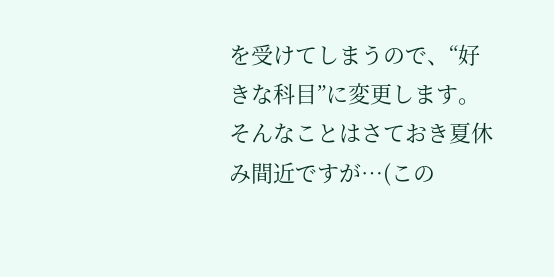を受けてしまうので、“好きな科目”に変更します。そんなことはさておき夏休み間近ですが…(この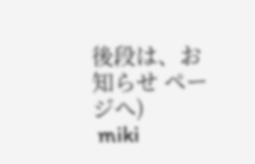後段は、お知らせ ページへ)
 miki